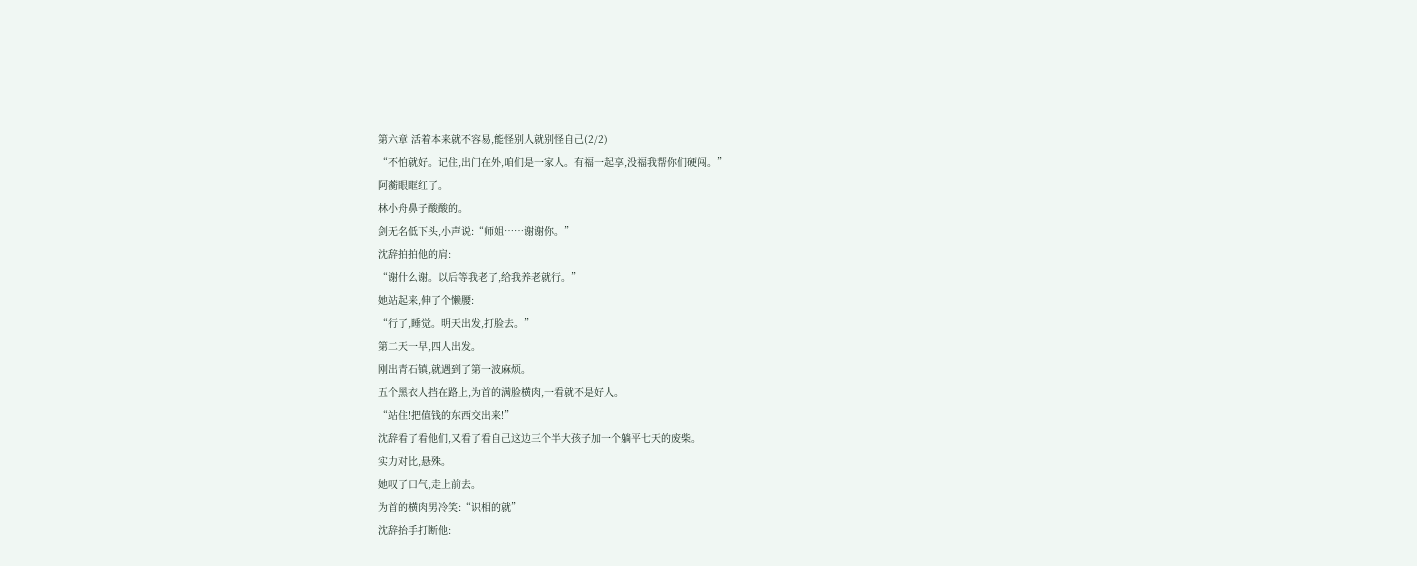第六章 活着本来就不容易,能怪别人就别怪自己(2/2)
“不怕就好。记住,出门在外,咱们是一家人。有福一起享,没福我帮你们硬闯。”
阿蘅眼眶红了。
林小舟鼻子酸酸的。
剑无名低下头,小声说:“师姐……谢谢你。”
沈辞拍拍他的肩:
“谢什么谢。以后等我老了,给我养老就行。”
她站起来,伸了个懒腰:
“行了,睡觉。明天出发,打脸去。”
第二天一早,四人出发。
刚出青石镇,就遇到了第一波麻烦。
五个黑衣人挡在路上,为首的满脸横肉,一看就不是好人。
“站住!把值钱的东西交出来!”
沈辞看了看他们,又看了看自己这边三个半大孩子加一个躺平七天的废柴。
实力对比,悬殊。
她叹了口气,走上前去。
为首的横肉男冷笑:“识相的就”
沈辞抬手打断他: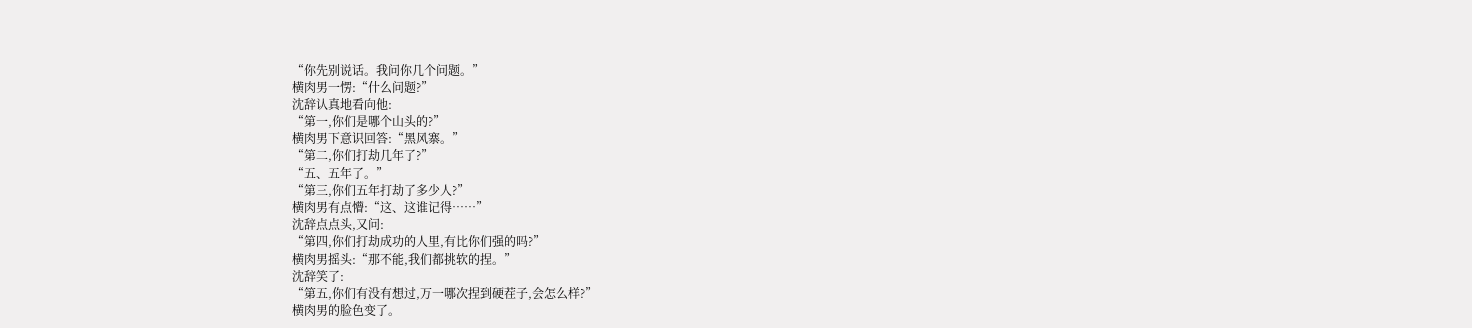“你先别说话。我问你几个问题。”
横肉男一愣:“什么问题?”
沈辞认真地看向他:
“第一,你们是哪个山头的?”
横肉男下意识回答:“黑风寨。”
“第二,你们打劫几年了?”
“五、五年了。”
“第三,你们五年打劫了多少人?”
横肉男有点懵:“这、这谁记得……”
沈辞点点头,又问:
“第四,你们打劫成功的人里,有比你们强的吗?”
横肉男摇头:“那不能,我们都挑软的捏。”
沈辞笑了:
“第五,你们有没有想过,万一哪次捏到硬茬子,会怎么样?”
横肉男的脸色变了。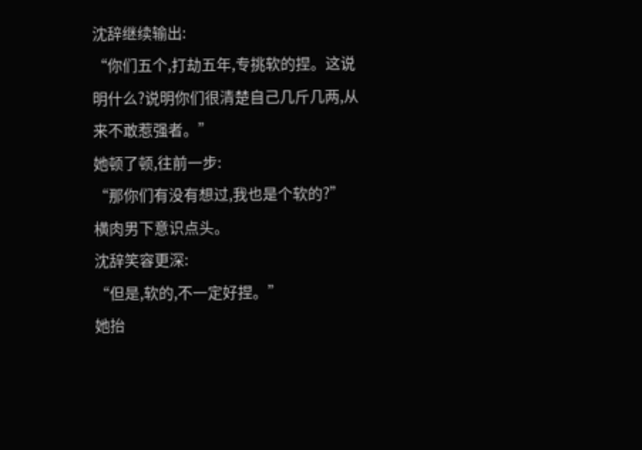沈辞继续输出:
“你们五个,打劫五年,专挑软的捏。这说明什么?说明你们很清楚自己几斤几两,从来不敢惹强者。”
她顿了顿,往前一步:
“那你们有没有想过,我也是个软的?”
横肉男下意识点头。
沈辞笑容更深:
“但是,软的,不一定好捏。”
她抬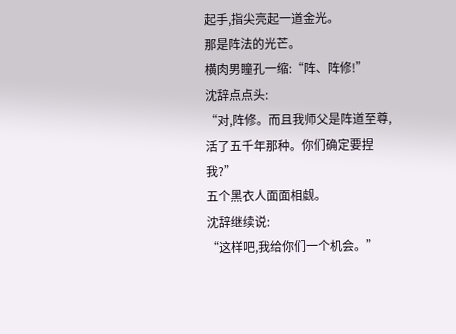起手,指尖亮起一道金光。
那是阵法的光芒。
横肉男瞳孔一缩:“阵、阵修!”
沈辞点点头:
“对,阵修。而且我师父是阵道至尊,活了五千年那种。你们确定要捏我?”
五个黑衣人面面相觑。
沈辞继续说:
“这样吧,我给你们一个机会。”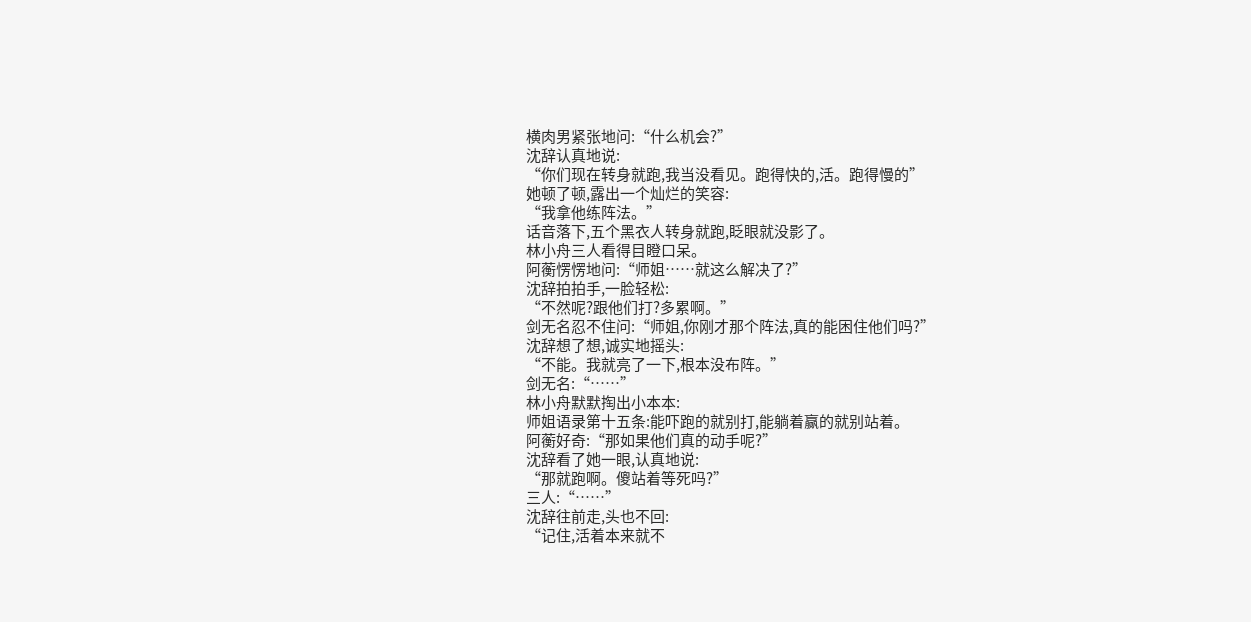横肉男紧张地问:“什么机会?”
沈辞认真地说:
“你们现在转身就跑,我当没看见。跑得快的,活。跑得慢的”
她顿了顿,露出一个灿烂的笑容:
“我拿他练阵法。”
话音落下,五个黑衣人转身就跑,眨眼就没影了。
林小舟三人看得目瞪口呆。
阿蘅愣愣地问:“师姐……就这么解决了?”
沈辞拍拍手,一脸轻松:
“不然呢?跟他们打?多累啊。”
剑无名忍不住问:“师姐,你刚才那个阵法,真的能困住他们吗?”
沈辞想了想,诚实地摇头:
“不能。我就亮了一下,根本没布阵。”
剑无名:“……”
林小舟默默掏出小本本:
师姐语录第十五条:能吓跑的就别打,能躺着赢的就别站着。
阿蘅好奇:“那如果他们真的动手呢?”
沈辞看了她一眼,认真地说:
“那就跑啊。傻站着等死吗?”
三人:“……”
沈辞往前走,头也不回:
“记住,活着本来就不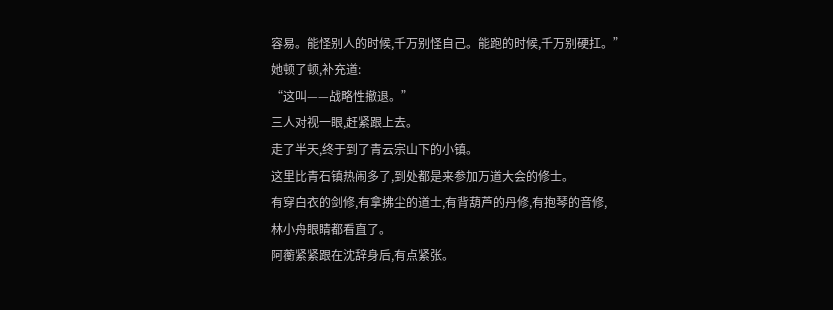容易。能怪别人的时候,千万别怪自己。能跑的时候,千万别硬扛。”
她顿了顿,补充道:
“这叫——战略性撤退。”
三人对视一眼,赶紧跟上去。
走了半天,终于到了青云宗山下的小镇。
这里比青石镇热闹多了,到处都是来参加万道大会的修士。
有穿白衣的剑修,有拿拂尘的道士,有背葫芦的丹修,有抱琴的音修,
林小舟眼睛都看直了。
阿蘅紧紧跟在沈辞身后,有点紧张。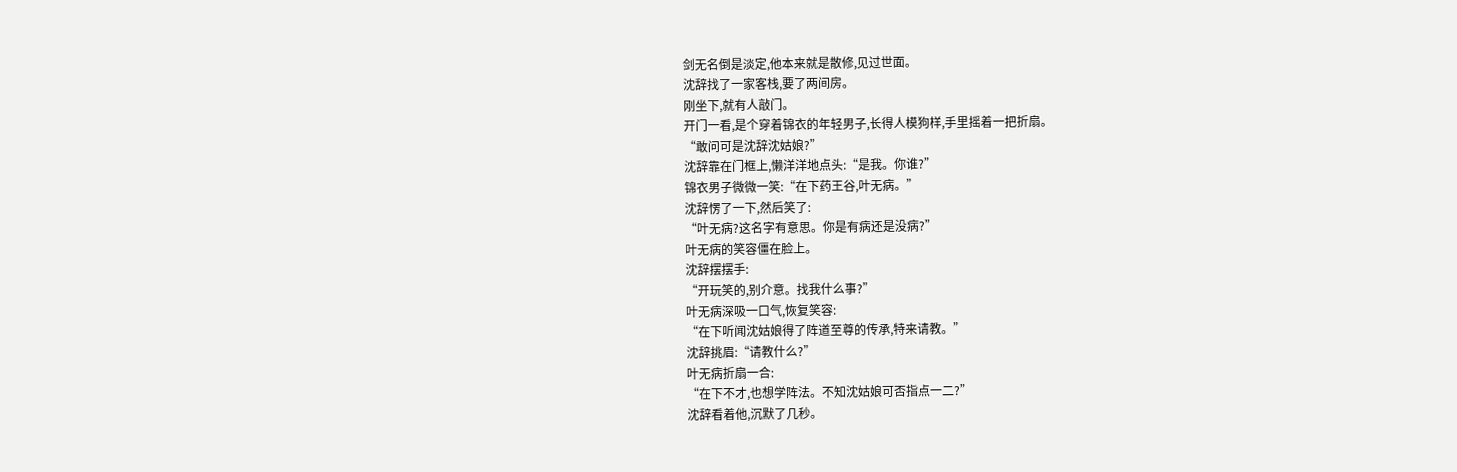剑无名倒是淡定,他本来就是散修,见过世面。
沈辞找了一家客栈,要了两间房。
刚坐下,就有人敲门。
开门一看,是个穿着锦衣的年轻男子,长得人模狗样,手里摇着一把折扇。
“敢问可是沈辞沈姑娘?”
沈辞靠在门框上,懒洋洋地点头:“是我。你谁?”
锦衣男子微微一笑:“在下药王谷,叶无病。”
沈辞愣了一下,然后笑了:
“叶无病?这名字有意思。你是有病还是没病?”
叶无病的笑容僵在脸上。
沈辞摆摆手:
“开玩笑的,别介意。找我什么事?”
叶无病深吸一口气,恢复笑容:
“在下听闻沈姑娘得了阵道至尊的传承,特来请教。”
沈辞挑眉:“请教什么?”
叶无病折扇一合:
“在下不才,也想学阵法。不知沈姑娘可否指点一二?”
沈辞看着他,沉默了几秒。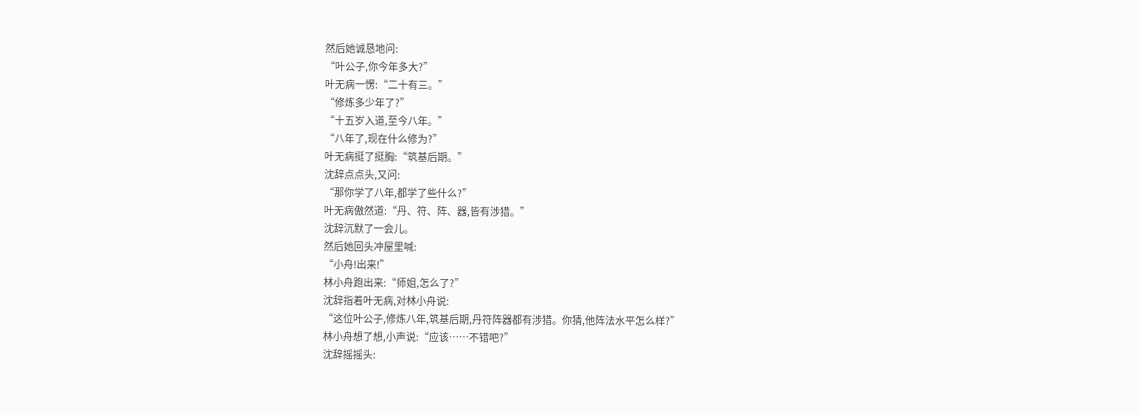然后她诚恳地问:
“叶公子,你今年多大?”
叶无病一愣:“二十有三。”
“修炼多少年了?”
“十五岁入道,至今八年。”
“八年了,现在什么修为?”
叶无病挺了挺胸:“筑基后期。”
沈辞点点头,又问:
“那你学了八年,都学了些什么?”
叶无病傲然道:“丹、符、阵、器,皆有涉猎。”
沈辞沉默了一会儿。
然后她回头冲屋里喊:
“小舟!出来!”
林小舟跑出来:“师姐,怎么了?”
沈辞指着叶无病,对林小舟说:
“这位叶公子,修炼八年,筑基后期,丹符阵器都有涉猎。你猜,他阵法水平怎么样?”
林小舟想了想,小声说:“应该……不错吧?”
沈辞摇摇头: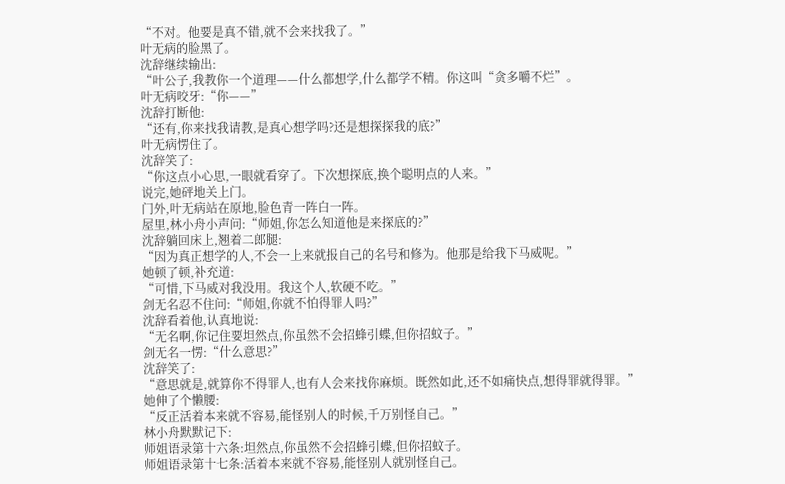“不对。他要是真不错,就不会来找我了。”
叶无病的脸黑了。
沈辞继续输出:
“叶公子,我教你一个道理——什么都想学,什么都学不精。你这叫“贪多嚼不烂”。
叶无病咬牙:“你——”
沈辞打断他:
“还有,你来找我请教,是真心想学吗?还是想探探我的底?”
叶无病愣住了。
沈辞笑了:
“你这点小心思,一眼就看穿了。下次想探底,换个聪明点的人来。”
说完,她砰地关上门。
门外,叶无病站在原地,脸色青一阵白一阵。
屋里,林小舟小声问:“师姐,你怎么知道他是来探底的?”
沈辞躺回床上,翘着二郎腿:
“因为真正想学的人,不会一上来就报自己的名号和修为。他那是给我下马威呢。”
她顿了顿,补充道:
“可惜,下马威对我没用。我这个人,软硬不吃。”
剑无名忍不住问:“师姐,你就不怕得罪人吗?”
沈辞看着他,认真地说:
“无名啊,你记住要坦然点,你虽然不会招蜂引蝶,但你招蚊子。”
剑无名一愣:“什么意思?”
沈辞笑了:
“意思就是,就算你不得罪人,也有人会来找你麻烦。既然如此,还不如痛快点,想得罪就得罪。”
她伸了个懒腰:
“反正活着本来就不容易,能怪别人的时候,千万别怪自己。”
林小舟默默记下:
师姐语录第十六条:坦然点,你虽然不会招蜂引蝶,但你招蚊子。
师姐语录第十七条:活着本来就不容易,能怪别人就别怪自己。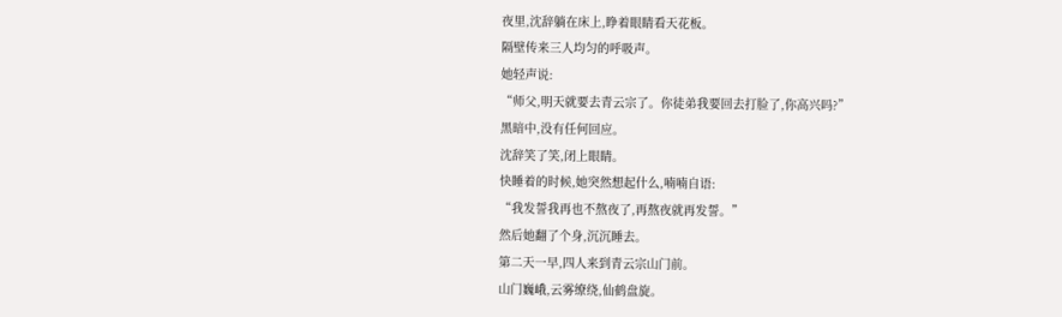夜里,沈辞躺在床上,睁着眼睛看天花板。
隔壁传来三人均匀的呼吸声。
她轻声说:
“师父,明天就要去青云宗了。你徒弟我要回去打脸了,你高兴吗?”
黑暗中,没有任何回应。
沈辞笑了笑,闭上眼睛。
快睡着的时候,她突然想起什么,喃喃自语:
“我发誓我再也不熬夜了,再熬夜就再发誓。”
然后她翻了个身,沉沉睡去。
第二天一早,四人来到青云宗山门前。
山门巍峨,云雾缭绕,仙鹤盘旋。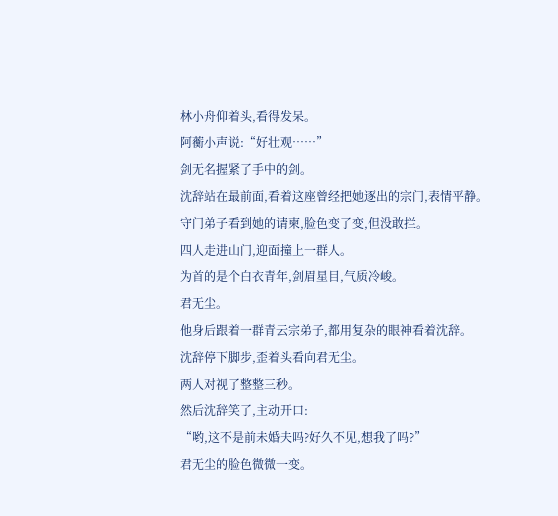林小舟仰着头,看得发呆。
阿蘅小声说:“好壮观……”
剑无名握紧了手中的剑。
沈辞站在最前面,看着这座曾经把她逐出的宗门,表情平静。
守门弟子看到她的请柬,脸色变了变,但没敢拦。
四人走进山门,迎面撞上一群人。
为首的是个白衣青年,剑眉星目,气质冷峻。
君无尘。
他身后跟着一群青云宗弟子,都用复杂的眼神看着沈辞。
沈辞停下脚步,歪着头看向君无尘。
两人对视了整整三秒。
然后沈辞笑了,主动开口:
“哟,这不是前未婚夫吗?好久不见,想我了吗?”
君无尘的脸色微微一变。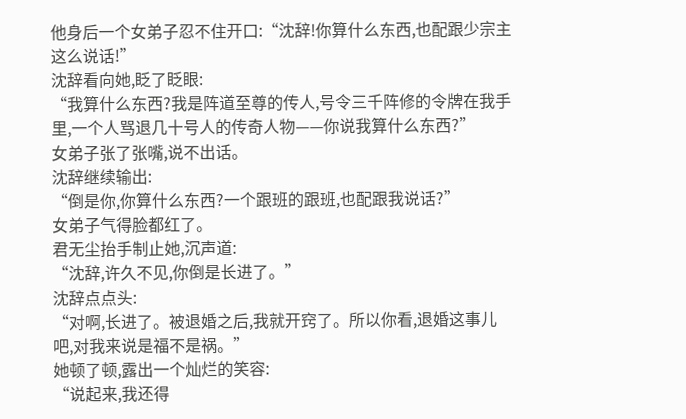他身后一个女弟子忍不住开口:“沈辞!你算什么东西,也配跟少宗主这么说话!”
沈辞看向她,眨了眨眼:
“我算什么东西?我是阵道至尊的传人,号令三千阵修的令牌在我手里,一个人骂退几十号人的传奇人物——你说我算什么东西?”
女弟子张了张嘴,说不出话。
沈辞继续输出:
“倒是你,你算什么东西?一个跟班的跟班,也配跟我说话?”
女弟子气得脸都红了。
君无尘抬手制止她,沉声道:
“沈辞,许久不见,你倒是长进了。”
沈辞点点头:
“对啊,长进了。被退婚之后,我就开窍了。所以你看,退婚这事儿吧,对我来说是福不是祸。”
她顿了顿,露出一个灿烂的笑容:
“说起来,我还得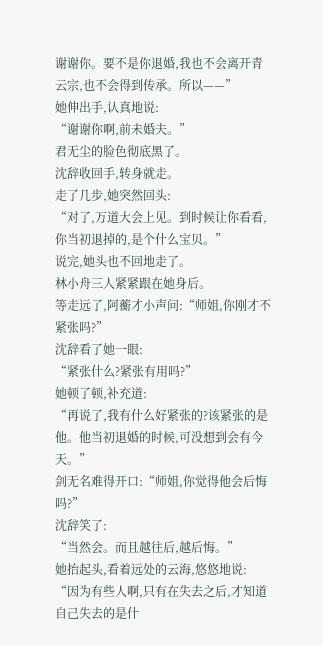谢谢你。要不是你退婚,我也不会离开青云宗,也不会得到传承。所以——”
她伸出手,认真地说:
“谢谢你啊,前未婚夫。”
君无尘的脸色彻底黑了。
沈辞收回手,转身就走。
走了几步,她突然回头:
“对了,万道大会上见。到时候让你看看,你当初退掉的,是个什么宝贝。”
说完,她头也不回地走了。
林小舟三人紧紧跟在她身后。
等走远了,阿蘅才小声问:“师姐,你刚才不紧张吗?”
沈辞看了她一眼:
“紧张什么?紧张有用吗?”
她顿了顿,补充道:
“再说了,我有什么好紧张的?该紧张的是他。他当初退婚的时候,可没想到会有今天。”
剑无名难得开口:“师姐,你觉得他会后悔吗?”
沈辞笑了:
“当然会。而且越往后,越后悔。”
她抬起头,看着远处的云海,悠悠地说:
“因为有些人啊,只有在失去之后,才知道自己失去的是什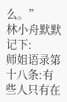么。”
林小舟默默记下:
师姐语录第十八条:有些人只有在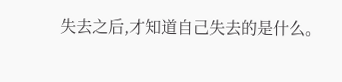失去之后,才知道自己失去的是什么。